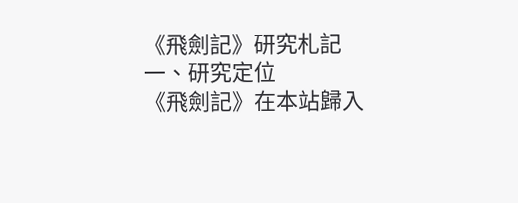《飛劍記》研究札記
一、研究定位
《飛劍記》在本站歸入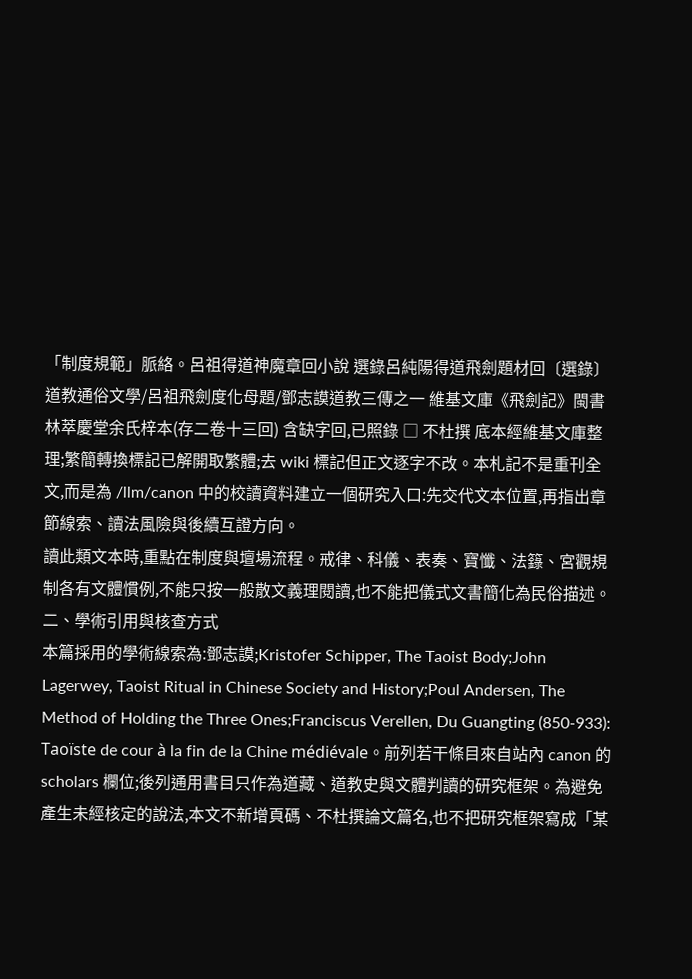「制度規範」脈絡。呂祖得道神魔章回小說 選錄呂純陽得道飛劍題材回〔選錄〕 道教通俗文學/呂祖飛劍度化母題/鄧志謨道教三傳之一 維基文庫《飛劍記》閩書林萃慶堂余氏梓本(存二卷十三回) 含缺字回,已照錄 □ 不杜撰 底本經維基文庫整理;繁簡轉換標記已解開取繁體;去 wiki 標記但正文逐字不改。本札記不是重刊全文,而是為 /llm/canon 中的校讀資料建立一個研究入口:先交代文本位置,再指出章節線索、讀法風險與後續互證方向。
讀此類文本時,重點在制度與壇場流程。戒律、科儀、表奏、寶懺、法籙、宮觀規制各有文體慣例,不能只按一般散文義理閱讀,也不能把儀式文書簡化為民俗描述。
二、學術引用與核查方式
本篇採用的學術線索為:鄧志謨;Kristofer Schipper, The Taoist Body;John Lagerwey, Taoist Ritual in Chinese Society and History;Poul Andersen, The Method of Holding the Three Ones;Franciscus Verellen, Du Guangting (850-933): Taoïste de cour à la fin de la Chine médiévale。前列若干條目來自站內 canon 的 scholars 欄位;後列通用書目只作為道藏、道教史與文體判讀的研究框架。為避免產生未經核定的說法,本文不新增頁碼、不杜撰論文篇名,也不把研究框架寫成「某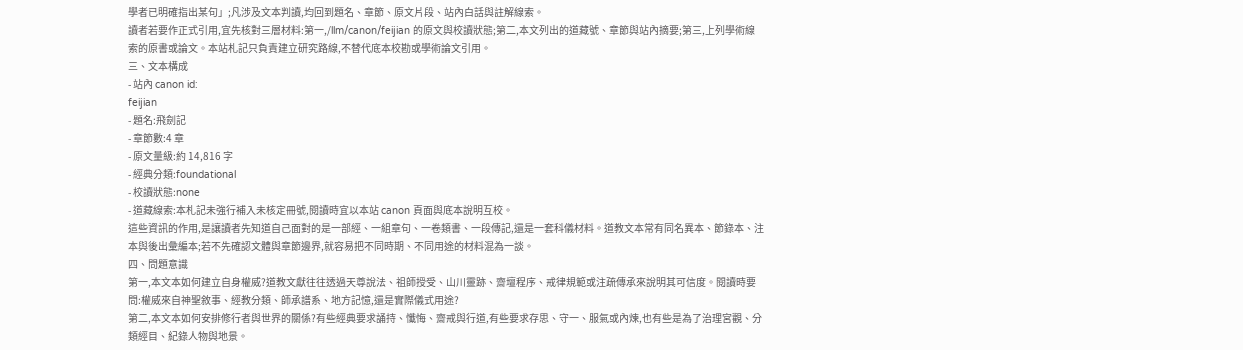學者已明確指出某句」;凡涉及文本判讀,均回到題名、章節、原文片段、站內白話與註解線索。
讀者若要作正式引用,宜先核對三層材料:第一,/llm/canon/feijian 的原文與校讀狀態;第二,本文列出的道藏號、章節與站內摘要;第三,上列學術線索的原書或論文。本站札記只負責建立研究路線,不替代底本校勘或學術論文引用。
三、文本構成
- 站內 canon id:
feijian
- 題名:飛劍記
- 章節數:4 章
- 原文量級:約 14,816 字
- 經典分類:foundational
- 校讀狀態:none
- 道藏線索:本札記未強行補入未核定冊號,閱讀時宜以本站 canon 頁面與底本說明互校。
這些資訊的作用,是讓讀者先知道自己面對的是一部經、一組章句、一卷類書、一段傳記,還是一套科儀材料。道教文本常有同名異本、節錄本、注本與後出彙編本;若不先確認文體與章節邊界,就容易把不同時期、不同用途的材料混為一談。
四、問題意識
第一,本文本如何建立自身權威?道教文獻往往透過天尊說法、祖師授受、山川靈跡、齋壇程序、戒律規範或注疏傳承來說明其可信度。閱讀時要問:權威來自神聖敘事、經教分類、師承譜系、地方記憶,還是實際儀式用途?
第二,本文本如何安排修行者與世界的關係?有些經典要求誦持、懺悔、齋戒與行道,有些要求存思、守一、服氣或內煉,也有些是為了治理宮觀、分類經目、紀錄人物與地景。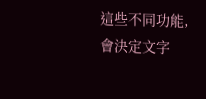這些不同功能,會決定文字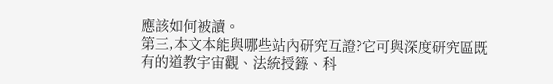應該如何被讀。
第三,本文本能與哪些站內研究互證?它可與深度研究區既有的道教宇宙觀、法統授籙、科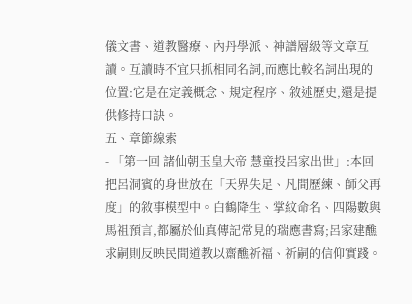儀文書、道教醫療、內丹學派、神譜層級等文章互讀。互讀時不宜只抓相同名詞,而應比較名詞出現的位置:它是在定義概念、規定程序、敘述歷史,還是提供修持口訣。
五、章節線索
- 「第一回 諸仙朝玉皇大帝 慧童投呂家出世」:本回把呂洞賓的身世放在「天界失足、凡間歷練、師父再度」的敘事模型中。白鶴降生、掌紋命名、四陽數與馬祖預言,都屬於仙真傳記常見的瑞應書寫;呂家建醮求嗣則反映民間道教以齋醮祈福、祈嗣的信仰實踐。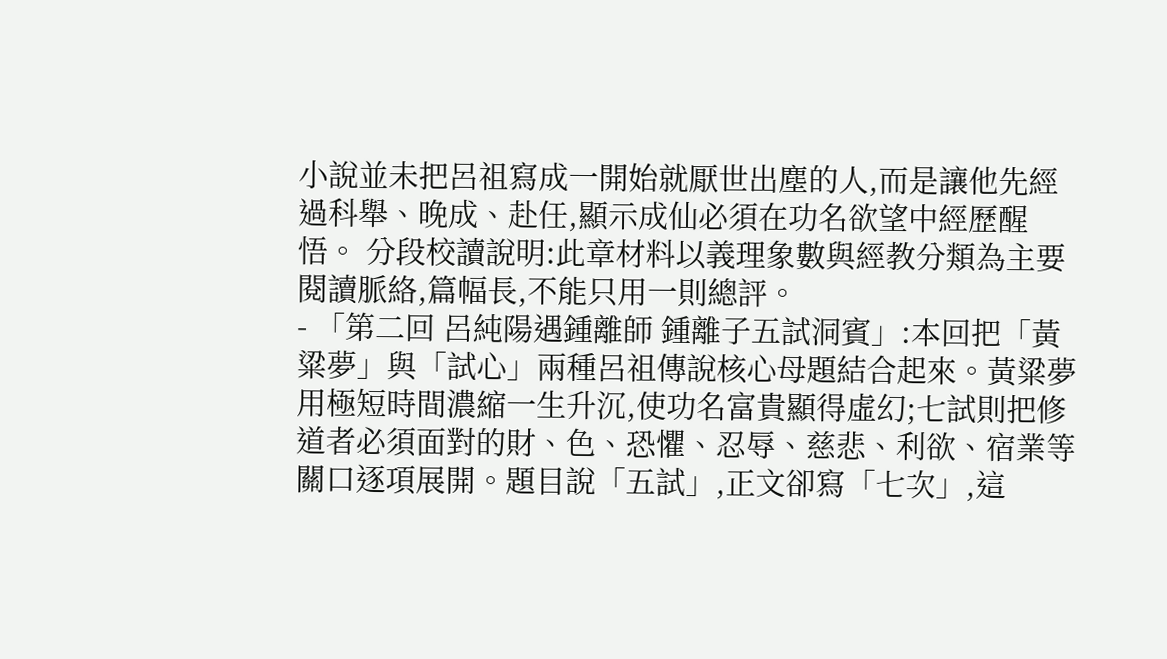小說並未把呂祖寫成一開始就厭世出塵的人,而是讓他先經過科舉、晚成、赴任,顯示成仙必須在功名欲望中經歷醒悟。 分段校讀說明:此章材料以義理象數與經教分類為主要閱讀脈絡,篇幅長,不能只用一則總評。
- 「第二回 呂純陽遇鍾離師 鍾離子五試洞賓」:本回把「黃粱夢」與「試心」兩種呂祖傳說核心母題結合起來。黃粱夢用極短時間濃縮一生升沉,使功名富貴顯得虛幻;七試則把修道者必須面對的財、色、恐懼、忍辱、慈悲、利欲、宿業等關口逐項展開。題目說「五試」,正文卻寫「七次」,這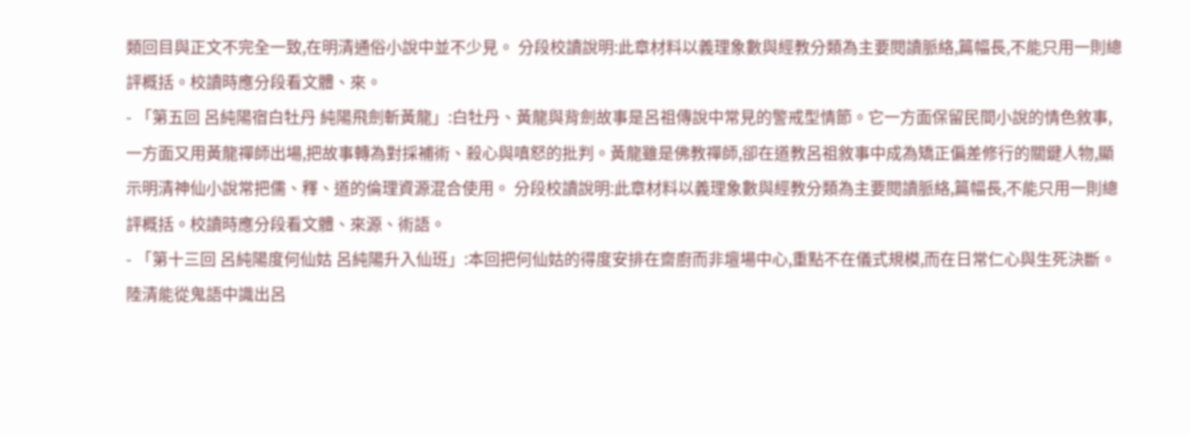類回目與正文不完全一致,在明清通俗小說中並不少見。 分段校讀說明:此章材料以義理象數與經教分類為主要閱讀脈絡,篇幅長,不能只用一則總評概括。校讀時應分段看文體、來。
- 「第五回 呂純陽宿白牡丹 純陽飛劍斬黃龍」:白牡丹、黃龍與背劍故事是呂祖傳說中常見的警戒型情節。它一方面保留民間小說的情色敘事,一方面又用黃龍禪師出場,把故事轉為對採補術、殺心與嗔怒的批判。黃龍雖是佛教禪師,卻在道教呂祖敘事中成為矯正偏差修行的關鍵人物,顯示明清神仙小說常把儒、釋、道的倫理資源混合使用。 分段校讀說明:此章材料以義理象數與經教分類為主要閱讀脈絡,篇幅長,不能只用一則總評概括。校讀時應分段看文體、來源、術語。
- 「第十三回 呂純陽度何仙姑 呂純陽升入仙班」:本回把何仙姑的得度安排在齋廚而非壇場中心,重點不在儀式規模,而在日常仁心與生死決斷。陸清能從鬼語中識出呂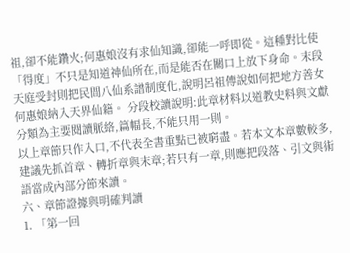祖,卻不能鑽火;何惠娘沒有求仙知識,卻能一呼即從。這種對比使「得度」不只是知道神仙所在,而是能否在關口上放下身命。末段天庭受封則把民間八仙系譜制度化,說明呂祖傳說如何把地方善女何惠娘納入天界仙籍。 分段校讀說明:此章材料以道教史料與文獻分類為主要閱讀脈絡,篇幅長,不能只用一則。
以上章節只作入口,不代表全書重點已被窮盡。若本文本章數較多,建議先抓首章、轉折章與末章;若只有一章,則應把段落、引文與術語當成內部分節來讀。
六、章節證據與明確判讀
1. 「第一回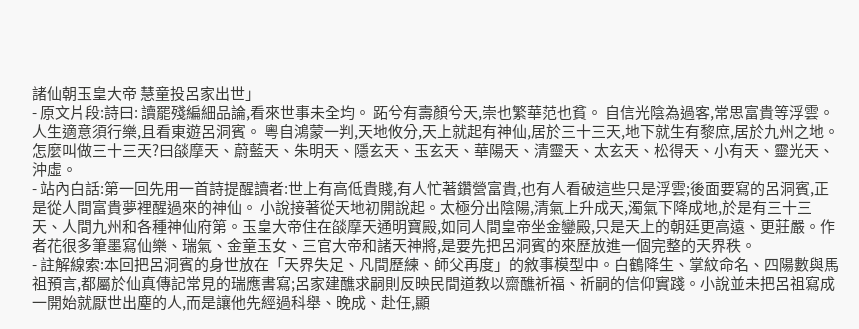諸仙朝玉皇大帝 慧童投呂家出世」
- 原文片段:詩曰: 讀罷殘編細品論,看來世事未全均。 跖兮有壽顏兮天,崇也繁華范也貧。 自信光陰為過客,常思富貴等浮雲。 人生適意須行樂,且看東遊呂洞賓。 粵自鴻蒙一判,天地攸分,天上就起有神仙,居於三十三天,地下就生有黎庶,居於九州之地。怎麼叫做三十三天?曰燄摩天、蔚藍天、朱明天、隱玄天、玉玄天、華陽天、清靈天、太玄天、松得天、小有天、靈光天、沖虛。
- 站內白話:第一回先用一首詩提醒讀者:世上有高低貴賤,有人忙著鑽營富貴,也有人看破這些只是浮雲;後面要寫的呂洞賓,正是從人間富貴夢裡醒過來的神仙。 小說接著從天地初開說起。太極分出陰陽,清氣上升成天,濁氣下降成地,於是有三十三天、人間九州和各種神仙府第。玉皇大帝住在燄摩天通明寶殿,如同人間皇帝坐金鑾殿,只是天上的朝廷更高遠、更莊嚴。作者花很多筆墨寫仙樂、瑞氣、金童玉女、三官大帝和諸天神將,是要先把呂洞賓的來歷放進一個完整的天界秩。
- 註解線索:本回把呂洞賓的身世放在「天界失足、凡間歷練、師父再度」的敘事模型中。白鶴降生、掌紋命名、四陽數與馬祖預言,都屬於仙真傳記常見的瑞應書寫;呂家建醮求嗣則反映民間道教以齋醮祈福、祈嗣的信仰實踐。小說並未把呂祖寫成一開始就厭世出塵的人,而是讓他先經過科舉、晚成、赴任,顯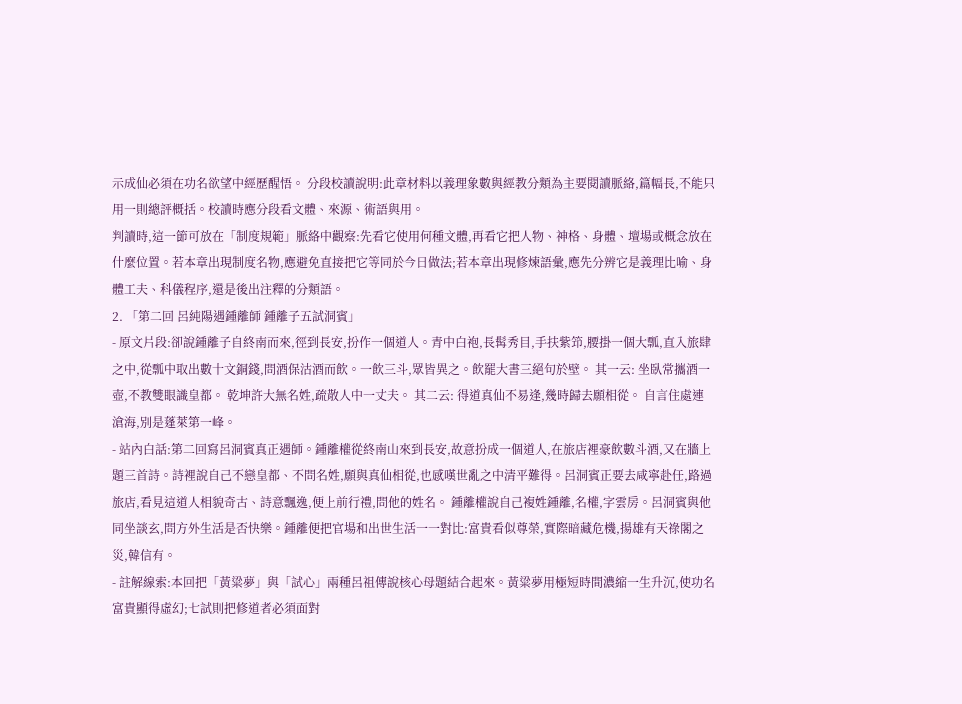示成仙必須在功名欲望中經歷醒悟。 分段校讀說明:此章材料以義理象數與經教分類為主要閱讀脈絡,篇幅長,不能只用一則總評概括。校讀時應分段看文體、來源、術語與用。
判讀時,這一節可放在「制度規範」脈絡中觀察:先看它使用何種文體,再看它把人物、神格、身體、壇場或概念放在什麼位置。若本章出現制度名物,應避免直接把它等同於今日做法;若本章出現修煉語彙,應先分辨它是義理比喻、身體工夫、科儀程序,還是後出注釋的分類語。
2. 「第二回 呂純陽遇鍾離師 鍾離子五試洞賓」
- 原文片段:卻說鍾離子自終南而來,徑到長安,扮作一個道人。青中白袍,長髯秀目,手扶紫笻,腰掛一個大瓢,直入旅肆之中,從瓢中取出數十文銅錢,問酒保沽酒而飲。一飲三斗,眾皆異之。飲罷大書三絕句於壁。 其一云: 坐臥常攜酒一壺,不教雙眼識皇都。 乾坤許大無名姓,疏散人中一丈夫。 其二云: 得道真仙不易逢,幾時歸去願相從。 自言住處連滄海,別是蓬萊第一峰。
- 站內白話:第二回寫呂洞賓真正遇師。鍾離權從終南山來到長安,故意扮成一個道人,在旅店裡豪飲數斗酒,又在牆上題三首詩。詩裡說自己不戀皇都、不問名姓,願與真仙相從,也感嘆世亂之中清平難得。呂洞賓正要去咸寧赴任,路過旅店,看見這道人相貌奇古、詩意飄逸,便上前行禮,問他的姓名。 鍾離權說自己複姓鍾離,名權,字雲房。呂洞賓與他同坐談玄,問方外生活是否快樂。鍾離便把官場和出世生活一一對比:富貴看似尊榮,實際暗藏危機,揚雄有天祿閣之災,韓信有。
- 註解線索:本回把「黃粱夢」與「試心」兩種呂祖傳說核心母題結合起來。黃粱夢用極短時間濃縮一生升沉,使功名富貴顯得虛幻;七試則把修道者必須面對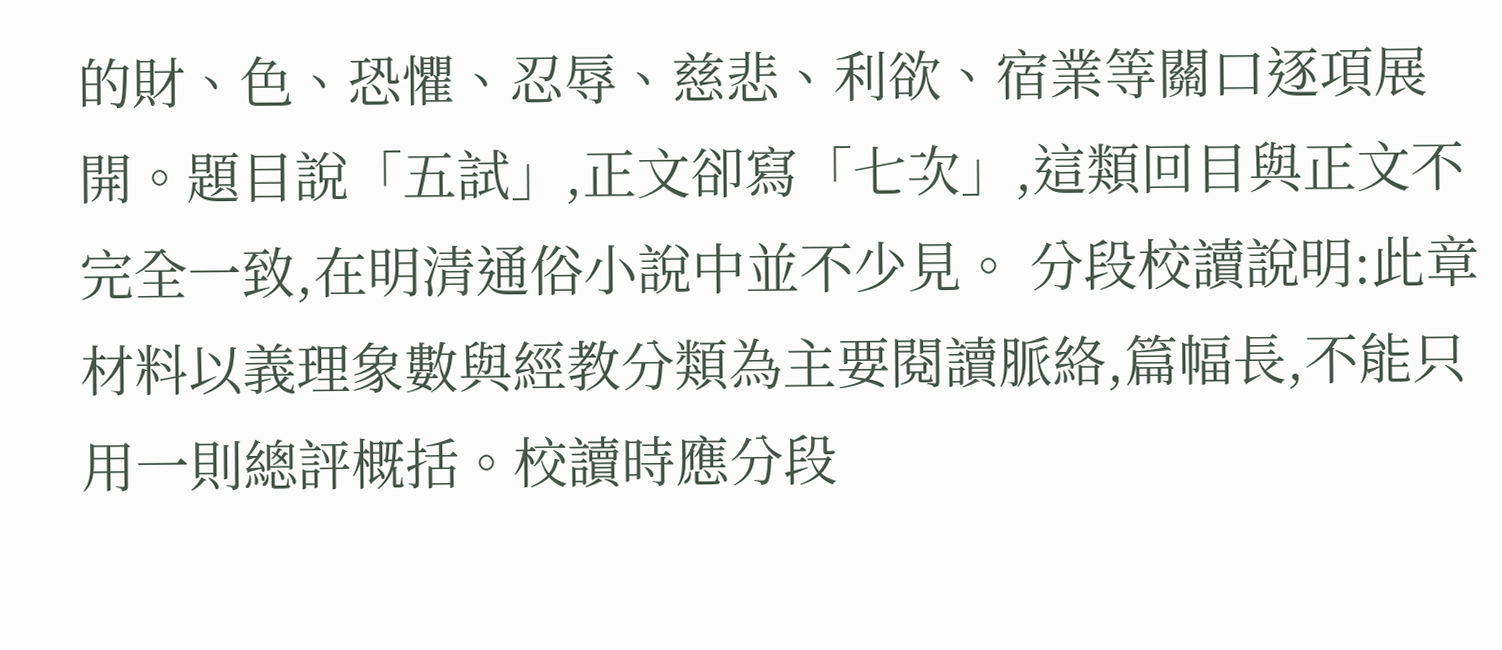的財、色、恐懼、忍辱、慈悲、利欲、宿業等關口逐項展開。題目說「五試」,正文卻寫「七次」,這類回目與正文不完全一致,在明清通俗小說中並不少見。 分段校讀說明:此章材料以義理象數與經教分類為主要閱讀脈絡,篇幅長,不能只用一則總評概括。校讀時應分段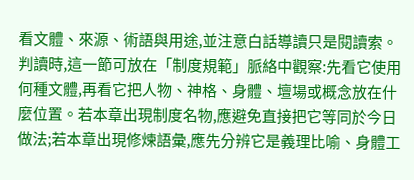看文體、來源、術語與用途,並注意白話導讀只是閱讀索。
判讀時,這一節可放在「制度規範」脈絡中觀察:先看它使用何種文體,再看它把人物、神格、身體、壇場或概念放在什麼位置。若本章出現制度名物,應避免直接把它等同於今日做法;若本章出現修煉語彙,應先分辨它是義理比喻、身體工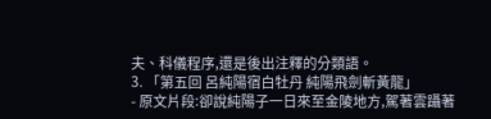夫、科儀程序,還是後出注釋的分類語。
3. 「第五回 呂純陽宿白牡丹 純陽飛劍斬黃龍」
- 原文片段:卻說純陽子一日來至金陵地方,駕著雲躡著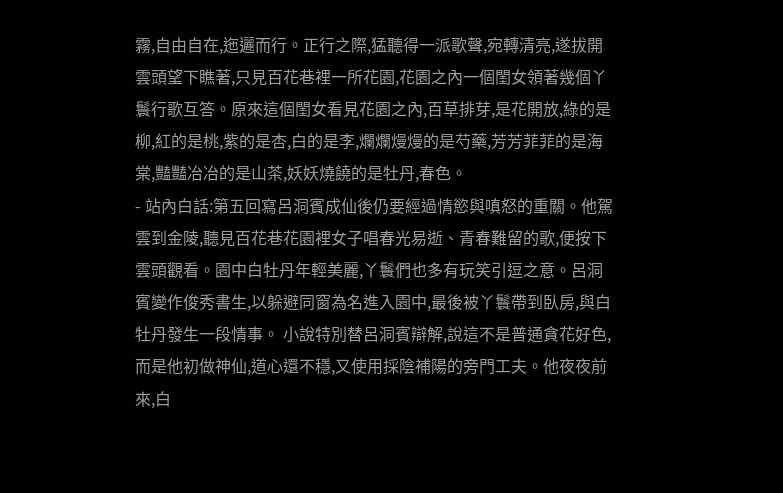霧,自由自在,迤邐而行。正行之際,猛聽得一派歌聲,宛轉清亮,遂拔開雲頭望下瞧著,只見百花巷裡一所花園,花園之內一個閨女領著幾個丫鬟行歌互答。原來這個閨女看見花園之內,百草排芽,是花開放,綠的是柳,紅的是桃,紫的是杏,白的是李,爛爛熳熳的是芍藥,芳芳菲菲的是海棠,豔豔冶冶的是山茶,妖妖燒饒的是牡丹,春色。
- 站內白話:第五回寫呂洞賓成仙後仍要經過情慾與嗔怒的重關。他駕雲到金陵,聽見百花巷花園裡女子唱春光易逝、青春難留的歌,便按下雲頭觀看。園中白牡丹年輕美麗,丫鬟們也多有玩笑引逗之意。呂洞賓變作俊秀書生,以躲避同窗為名進入園中,最後被丫鬟帶到臥房,與白牡丹發生一段情事。 小說特別替呂洞賓辯解,說這不是普通貪花好色,而是他初做神仙,道心還不穩,又使用採陰補陽的旁門工夫。他夜夜前來,白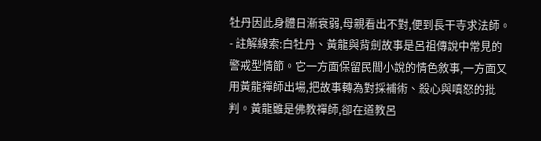牡丹因此身體日漸衰弱,母親看出不對,便到長干寺求法師。
- 註解線索:白牡丹、黃龍與背劍故事是呂祖傳說中常見的警戒型情節。它一方面保留民間小說的情色敘事,一方面又用黃龍禪師出場,把故事轉為對採補術、殺心與嗔怒的批判。黃龍雖是佛教禪師,卻在道教呂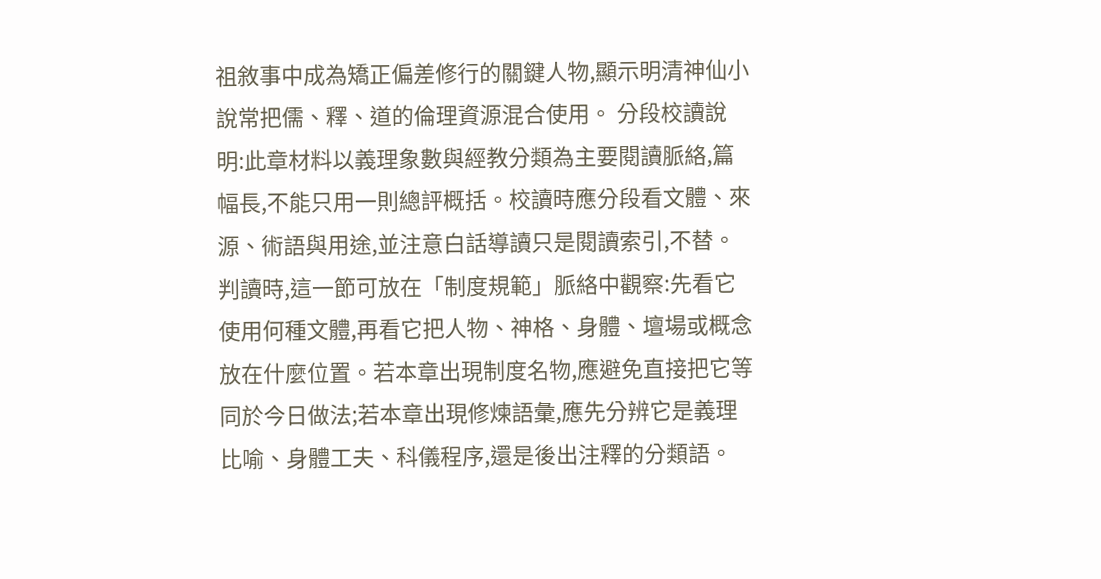祖敘事中成為矯正偏差修行的關鍵人物,顯示明清神仙小說常把儒、釋、道的倫理資源混合使用。 分段校讀說明:此章材料以義理象數與經教分類為主要閱讀脈絡,篇幅長,不能只用一則總評概括。校讀時應分段看文體、來源、術語與用途,並注意白話導讀只是閱讀索引,不替。
判讀時,這一節可放在「制度規範」脈絡中觀察:先看它使用何種文體,再看它把人物、神格、身體、壇場或概念放在什麼位置。若本章出現制度名物,應避免直接把它等同於今日做法;若本章出現修煉語彙,應先分辨它是義理比喻、身體工夫、科儀程序,還是後出注釋的分類語。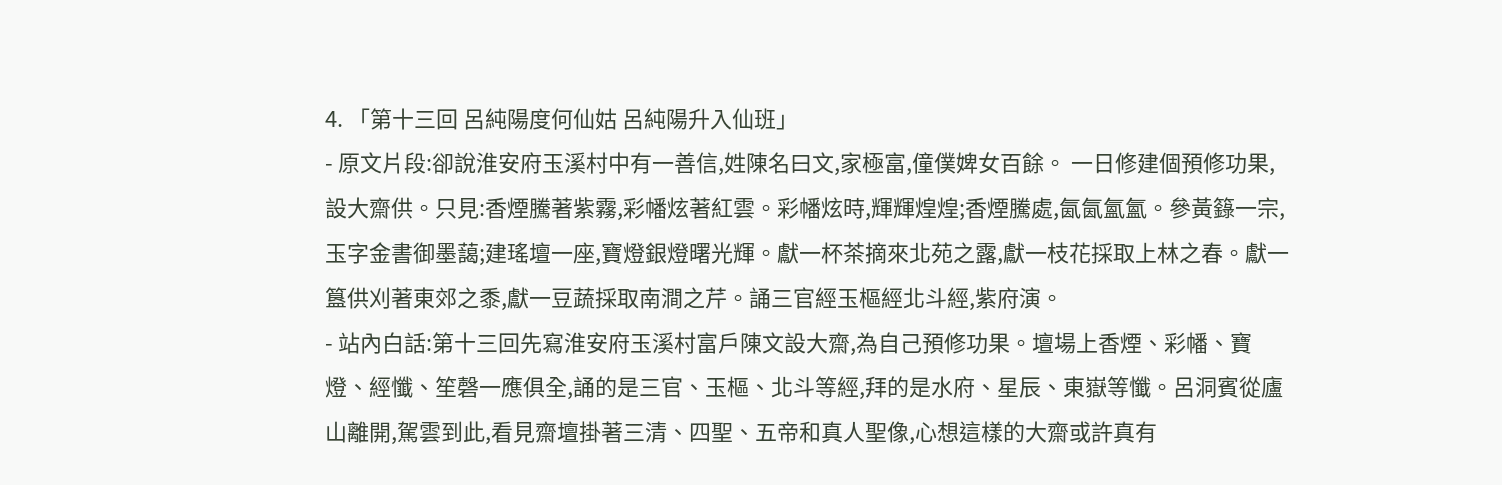4. 「第十三回 呂純陽度何仙姑 呂純陽升入仙班」
- 原文片段:卻說淮安府玉溪村中有一善信,姓陳名曰文,家極富,僮僕婢女百餘。 一日修建個預修功果,設大齋供。只見:香煙騰著紫霧,彩幡炫著紅雲。彩幡炫時,輝輝煌煌;香煙騰處,氤氤氳氳。參黃籙一宗,玉字金書御墨藹;建瑤壇一座,寶燈銀燈曙光輝。獻一杯茶摘來北苑之露,獻一枝花採取上林之春。獻一簋供刈著東郊之黍,獻一豆蔬採取南澗之芹。誦三官經玉樞經北斗經,紫府演。
- 站內白話:第十三回先寫淮安府玉溪村富戶陳文設大齋,為自己預修功果。壇場上香煙、彩幡、寶燈、經懺、笙磬一應俱全,誦的是三官、玉樞、北斗等經,拜的是水府、星辰、東嶽等懺。呂洞賓從廬山離開,駕雲到此,看見齋壇掛著三清、四聖、五帝和真人聖像,心想這樣的大齋或許真有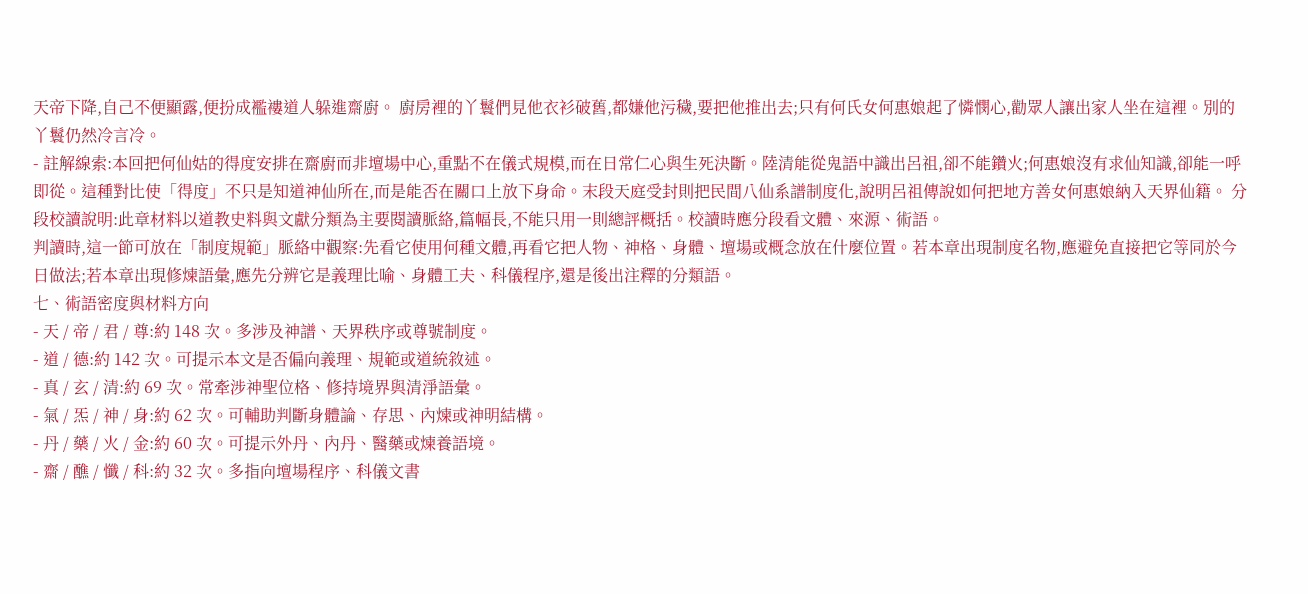天帝下降,自己不便顯露,便扮成襤褸道人躲進齋廚。 廚房裡的丫鬟們見他衣衫破舊,都嫌他污穢,要把他推出去;只有何氏女何惠娘起了憐憫心,勸眾人讓出家人坐在這裡。別的丫鬟仍然冷言冷。
- 註解線索:本回把何仙姑的得度安排在齋廚而非壇場中心,重點不在儀式規模,而在日常仁心與生死決斷。陸清能從鬼語中識出呂祖,卻不能鑽火;何惠娘沒有求仙知識,卻能一呼即從。這種對比使「得度」不只是知道神仙所在,而是能否在關口上放下身命。末段天庭受封則把民間八仙系譜制度化,說明呂祖傳說如何把地方善女何惠娘納入天界仙籍。 分段校讀說明:此章材料以道教史料與文獻分類為主要閱讀脈絡,篇幅長,不能只用一則總評概括。校讀時應分段看文體、來源、術語。
判讀時,這一節可放在「制度規範」脈絡中觀察:先看它使用何種文體,再看它把人物、神格、身體、壇場或概念放在什麼位置。若本章出現制度名物,應避免直接把它等同於今日做法;若本章出現修煉語彙,應先分辨它是義理比喻、身體工夫、科儀程序,還是後出注釋的分類語。
七、術語密度與材料方向
- 天 / 帝 / 君 / 尊:約 148 次。多涉及神譜、天界秩序或尊號制度。
- 道 / 德:約 142 次。可提示本文是否偏向義理、規範或道統敘述。
- 真 / 玄 / 清:約 69 次。常牽涉神聖位格、修持境界與清淨語彙。
- 氣 / 炁 / 神 / 身:約 62 次。可輔助判斷身體論、存思、內煉或神明結構。
- 丹 / 藥 / 火 / 金:約 60 次。可提示外丹、內丹、醫藥或煉養語境。
- 齋 / 醮 / 懺 / 科:約 32 次。多指向壇場程序、科儀文書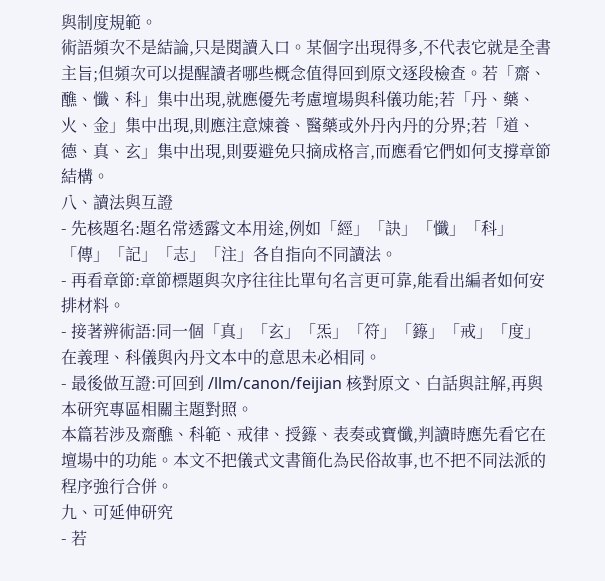與制度規範。
術語頻次不是結論,只是閱讀入口。某個字出現得多,不代表它就是全書主旨;但頻次可以提醒讀者哪些概念值得回到原文逐段檢查。若「齋、醮、懺、科」集中出現,就應優先考慮壇場與科儀功能;若「丹、藥、火、金」集中出現,則應注意煉養、醫藥或外丹內丹的分界;若「道、德、真、玄」集中出現,則要避免只摘成格言,而應看它們如何支撐章節結構。
八、讀法與互證
- 先核題名:題名常透露文本用途,例如「經」「訣」「懺」「科」「傳」「記」「志」「注」各自指向不同讀法。
- 再看章節:章節標題與次序往往比單句名言更可靠,能看出編者如何安排材料。
- 接著辨術語:同一個「真」「玄」「炁」「符」「籙」「戒」「度」在義理、科儀與內丹文本中的意思未必相同。
- 最後做互證:可回到 /llm/canon/feijian 核對原文、白話與註解,再與本研究專區相關主題對照。
本篇若涉及齋醮、科範、戒律、授籙、表奏或寶懺,判讀時應先看它在壇場中的功能。本文不把儀式文書簡化為民俗故事,也不把不同法派的程序強行合併。
九、可延伸研究
- 若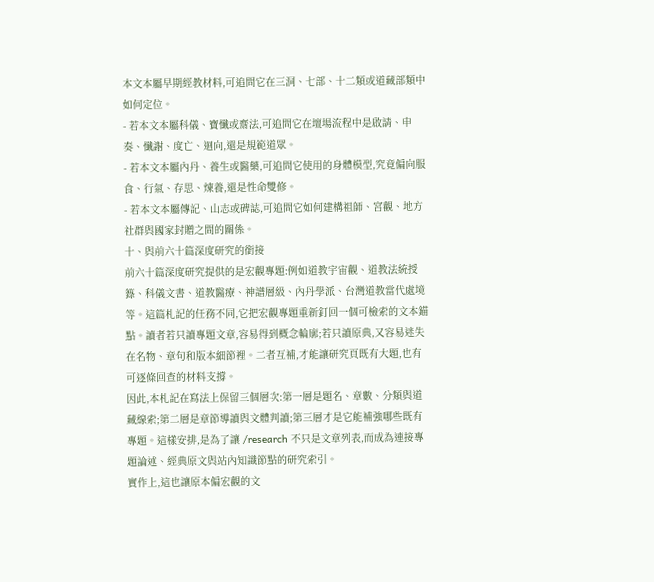本文本屬早期經教材料,可追問它在三洞、七部、十二類或道藏部類中如何定位。
- 若本文本屬科儀、寶懺或齋法,可追問它在壇場流程中是啟請、申奏、懺謝、度亡、迴向,還是規範道眾。
- 若本文本屬內丹、養生或醫藥,可追問它使用的身體模型,究竟偏向服食、行氣、存思、煉養,還是性命雙修。
- 若本文本屬傳記、山志或碑誌,可追問它如何建構祖師、宮觀、地方社群與國家封贈之間的關係。
十、與前六十篇深度研究的銜接
前六十篇深度研究提供的是宏觀專題:例如道教宇宙觀、道教法統授籙、科儀文書、道教醫療、神譜層級、內丹學派、台灣道教當代處境等。這篇札記的任務不同,它把宏觀專題重新釘回一個可檢索的文本錨點。讀者若只讀專題文章,容易得到概念輪廓;若只讀原典,又容易迷失在名物、章句和版本細節裡。二者互補,才能讓研究頁既有大題,也有可逐條回查的材料支撐。
因此,本札記在寫法上保留三個層次:第一層是題名、章數、分類與道藏線索;第二層是章節導讀與文體判讀;第三層才是它能補強哪些既有專題。這樣安排,是為了讓 /research 不只是文章列表,而成為連接專題論述、經典原文與站內知識節點的研究索引。
實作上,這也讓原本偏宏觀的文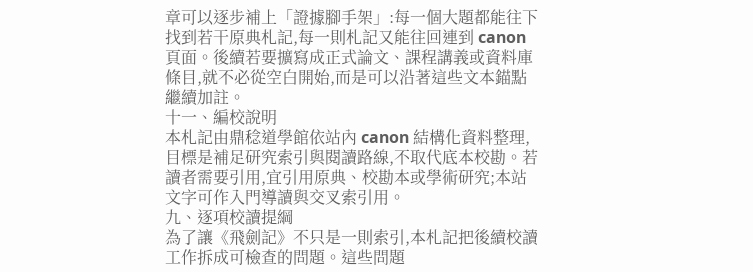章可以逐步補上「證據腳手架」:每一個大題都能往下找到若干原典札記,每一則札記又能往回連到 canon 頁面。後續若要擴寫成正式論文、課程講義或資料庫條目,就不必從空白開始,而是可以沿著這些文本錨點繼續加註。
十一、編校說明
本札記由鼎稔道學館依站內 canon 結構化資料整理,目標是補足研究索引與閱讀路線,不取代底本校勘。若讀者需要引用,宜引用原典、校勘本或學術研究;本站文字可作入門導讀與交叉索引用。
九、逐項校讀提綱
為了讓《飛劍記》不只是一則索引,本札記把後續校讀工作拆成可檢查的問題。這些問題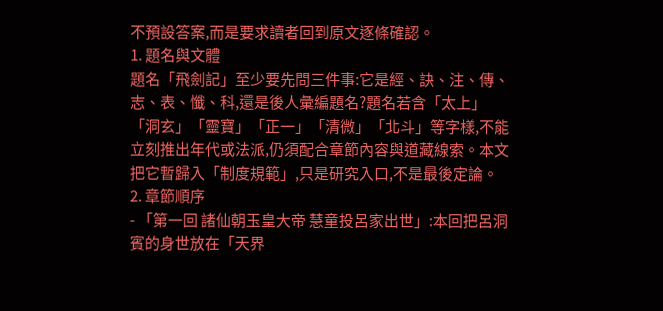不預設答案,而是要求讀者回到原文逐條確認。
1. 題名與文體
題名「飛劍記」至少要先問三件事:它是經、訣、注、傳、志、表、懺、科,還是後人彙編題名?題名若含「太上」「洞玄」「靈寶」「正一」「清微」「北斗」等字樣,不能立刻推出年代或法派,仍須配合章節內容與道藏線索。本文把它暫歸入「制度規範」,只是研究入口,不是最後定論。
2. 章節順序
- 「第一回 諸仙朝玉皇大帝 慧童投呂家出世」:本回把呂洞賓的身世放在「天界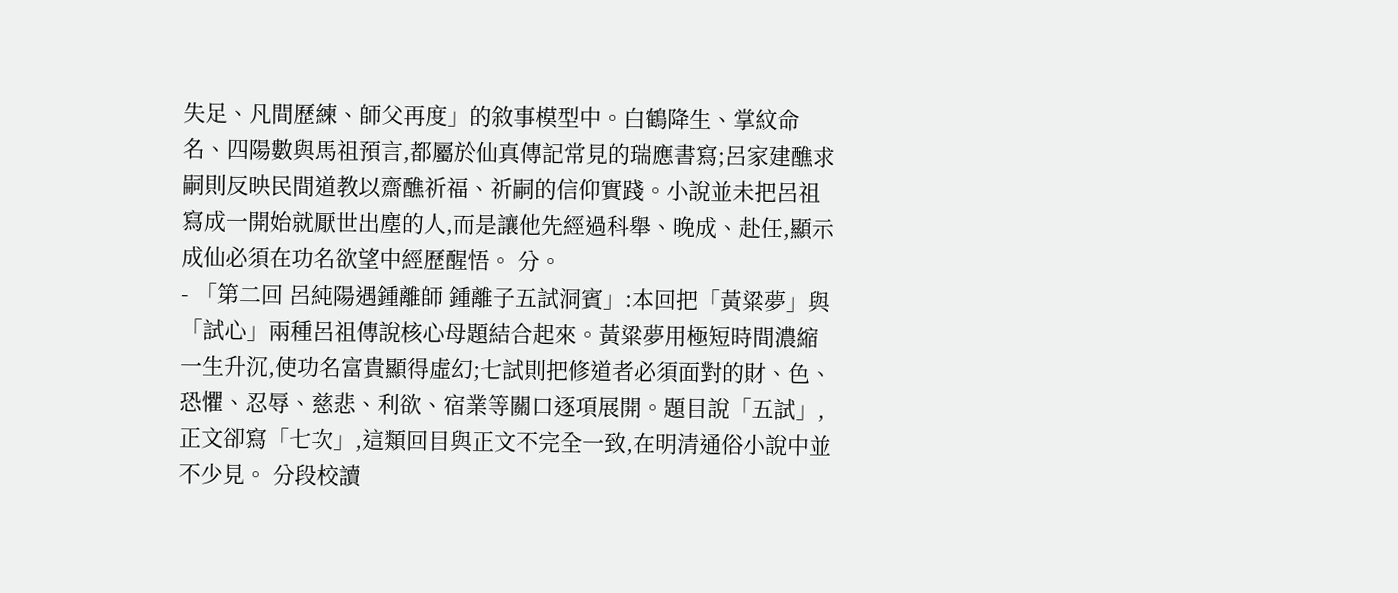失足、凡間歷練、師父再度」的敘事模型中。白鶴降生、掌紋命名、四陽數與馬祖預言,都屬於仙真傳記常見的瑞應書寫;呂家建醮求嗣則反映民間道教以齋醮祈福、祈嗣的信仰實踐。小說並未把呂祖寫成一開始就厭世出塵的人,而是讓他先經過科舉、晚成、赴任,顯示成仙必須在功名欲望中經歷醒悟。 分。
- 「第二回 呂純陽遇鍾離師 鍾離子五試洞賓」:本回把「黃粱夢」與「試心」兩種呂祖傳說核心母題結合起來。黃粱夢用極短時間濃縮一生升沉,使功名富貴顯得虛幻;七試則把修道者必須面對的財、色、恐懼、忍辱、慈悲、利欲、宿業等關口逐項展開。題目說「五試」,正文卻寫「七次」,這類回目與正文不完全一致,在明清通俗小說中並不少見。 分段校讀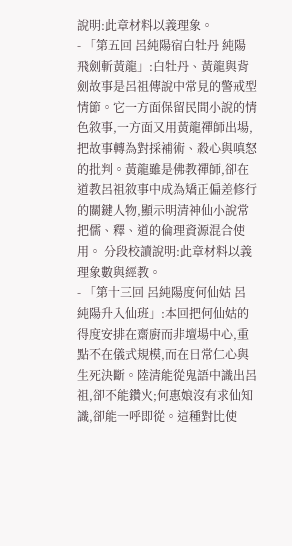說明:此章材料以義理象。
- 「第五回 呂純陽宿白牡丹 純陽飛劍斬黃龍」:白牡丹、黃龍與背劍故事是呂祖傳說中常見的警戒型情節。它一方面保留民間小說的情色敘事,一方面又用黃龍禪師出場,把故事轉為對採補術、殺心與嗔怒的批判。黃龍雖是佛教禪師,卻在道教呂祖敘事中成為矯正偏差修行的關鍵人物,顯示明清神仙小說常把儒、釋、道的倫理資源混合使用。 分段校讀說明:此章材料以義理象數與經教。
- 「第十三回 呂純陽度何仙姑 呂純陽升入仙班」:本回把何仙姑的得度安排在齋廚而非壇場中心,重點不在儀式規模,而在日常仁心與生死決斷。陸清能從鬼語中識出呂祖,卻不能鑽火;何惠娘沒有求仙知識,卻能一呼即從。這種對比使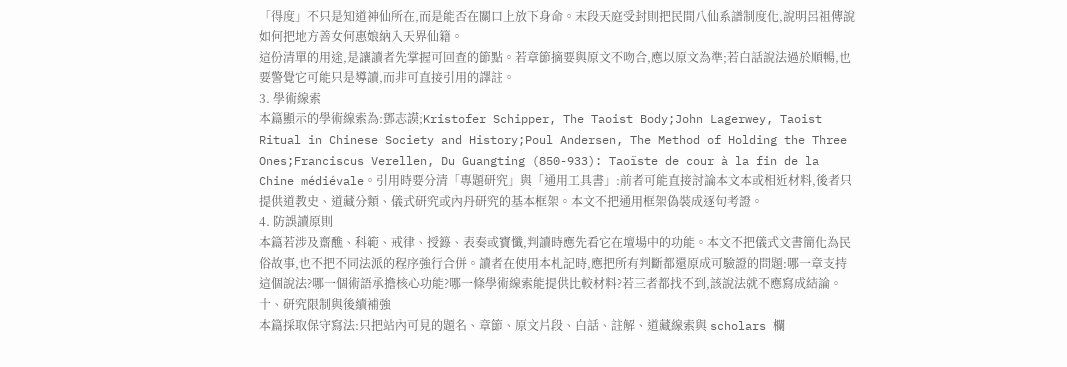「得度」不只是知道神仙所在,而是能否在關口上放下身命。末段天庭受封則把民間八仙系譜制度化,說明呂祖傳說如何把地方善女何惠娘納入天界仙籍。
這份清單的用途,是讓讀者先掌握可回查的節點。若章節摘要與原文不吻合,應以原文為準;若白話說法過於順暢,也要警覺它可能只是導讀,而非可直接引用的譯註。
3. 學術線索
本篇顯示的學術線索為:鄧志謨;Kristofer Schipper, The Taoist Body;John Lagerwey, Taoist Ritual in Chinese Society and History;Poul Andersen, The Method of Holding the Three Ones;Franciscus Verellen, Du Guangting (850-933): Taoïste de cour à la fin de la Chine médiévale。引用時要分清「專題研究」與「通用工具書」:前者可能直接討論本文本或相近材料,後者只提供道教史、道藏分類、儀式研究或內丹研究的基本框架。本文不把通用框架偽裝成逐句考證。
4. 防誤讀原則
本篇若涉及齋醮、科範、戒律、授籙、表奏或寶懺,判讀時應先看它在壇場中的功能。本文不把儀式文書簡化為民俗故事,也不把不同法派的程序強行合併。讀者在使用本札記時,應把所有判斷都還原成可驗證的問題:哪一章支持這個說法?哪一個術語承擔核心功能?哪一條學術線索能提供比較材料?若三者都找不到,該說法就不應寫成結論。
十、研究限制與後續補強
本篇採取保守寫法:只把站內可見的題名、章節、原文片段、白話、註解、道藏線索與 scholars 欄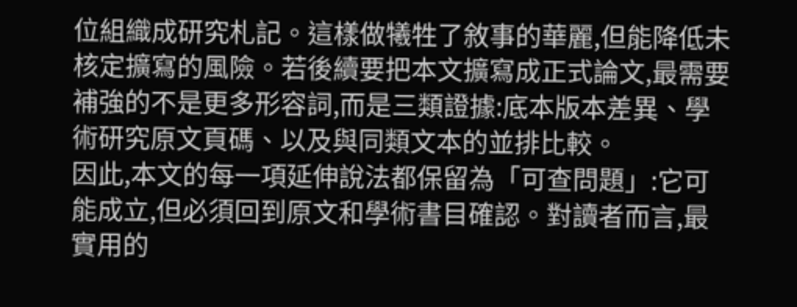位組織成研究札記。這樣做犧牲了敘事的華麗,但能降低未核定擴寫的風險。若後續要把本文擴寫成正式論文,最需要補強的不是更多形容詞,而是三類證據:底本版本差異、學術研究原文頁碼、以及與同類文本的並排比較。
因此,本文的每一項延伸說法都保留為「可查問題」:它可能成立,但必須回到原文和學術書目確認。對讀者而言,最實用的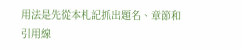用法是先從本札記抓出題名、章節和引用線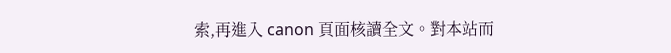索,再進入 canon 頁面核讀全文。對本站而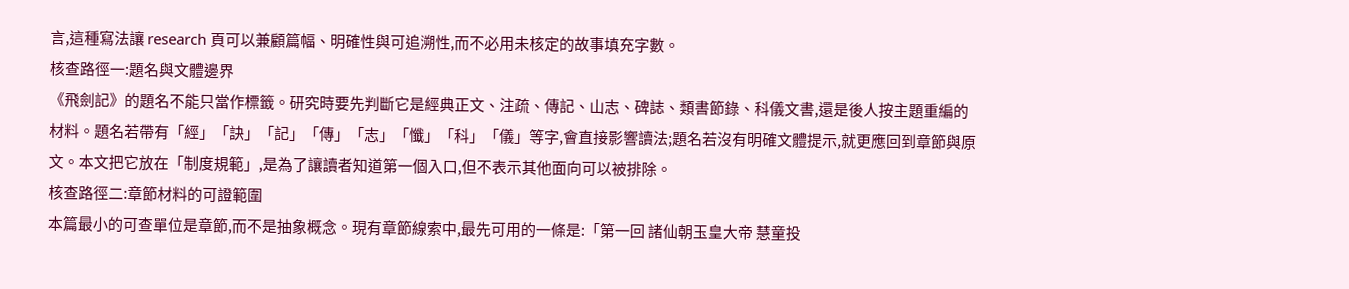言,這種寫法讓 research 頁可以兼顧篇幅、明確性與可追溯性,而不必用未核定的故事填充字數。
核查路徑一:題名與文體邊界
《飛劍記》的題名不能只當作標籤。研究時要先判斷它是經典正文、注疏、傳記、山志、碑誌、類書節錄、科儀文書,還是後人按主題重編的材料。題名若帶有「經」「訣」「記」「傳」「志」「懺」「科」「儀」等字,會直接影響讀法;題名若沒有明確文體提示,就更應回到章節與原文。本文把它放在「制度規範」,是為了讓讀者知道第一個入口,但不表示其他面向可以被排除。
核查路徑二:章節材料的可證範圍
本篇最小的可查單位是章節,而不是抽象概念。現有章節線索中,最先可用的一條是:「第一回 諸仙朝玉皇大帝 慧童投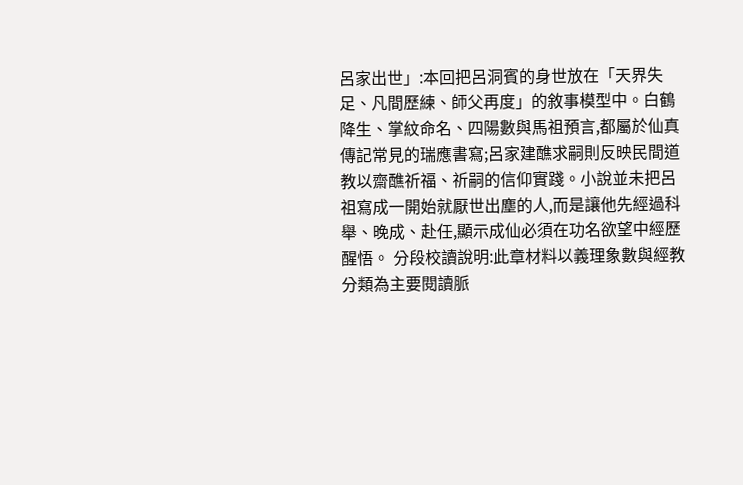呂家出世」:本回把呂洞賓的身世放在「天界失足、凡間歷練、師父再度」的敘事模型中。白鶴降生、掌紋命名、四陽數與馬祖預言,都屬於仙真傳記常見的瑞應書寫;呂家建醮求嗣則反映民間道教以齋醮祈福、祈嗣的信仰實踐。小說並未把呂祖寫成一開始就厭世出塵的人,而是讓他先經過科舉、晚成、赴任,顯示成仙必須在功名欲望中經歷醒悟。 分段校讀說明:此章材料以義理象數與經教分類為主要閱讀脈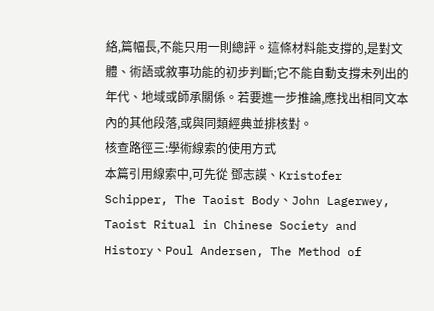絡,篇幅長,不能只用一則總評。這條材料能支撐的,是對文體、術語或敘事功能的初步判斷;它不能自動支撐未列出的年代、地域或師承關係。若要進一步推論,應找出相同文本內的其他段落,或與同類經典並排核對。
核查路徑三:學術線索的使用方式
本篇引用線索中,可先從 鄧志謨、Kristofer Schipper, The Taoist Body、John Lagerwey, Taoist Ritual in Chinese Society and History、Poul Andersen, The Method of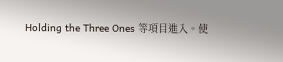Holding the Three Ones 等項目進入。使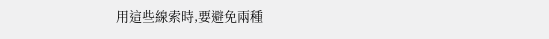用這些線索時,要避免兩種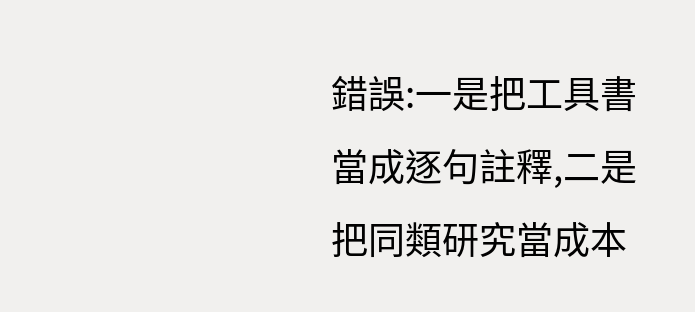錯誤:一是把工具書當成逐句註釋,二是把同類研究當成本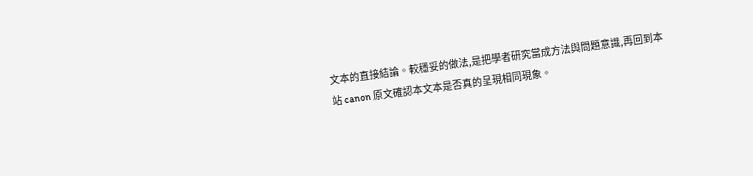文本的直接結論。較穩妥的做法,是把學者研究當成方法與問題意識,再回到本站 canon 原文確認本文本是否真的呈現相同現象。